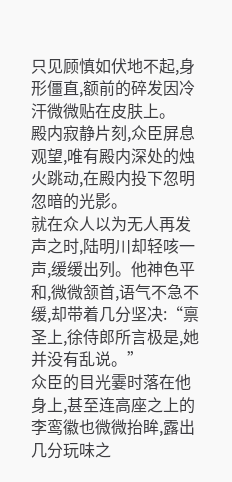只见顾慎如伏地不起,身形僵直,额前的碎发因冷汗微微贴在皮肤上。
殿内寂静片刻,众臣屏息观望,唯有殿内深处的烛火跳动,在殿内投下忽明忽暗的光影。
就在众人以为无人再发声之时,陆明川却轻咳一声,缓缓出列。他神色平和,微微颔首,语气不急不缓,却带着几分坚决:“禀圣上,徐侍郎所言极是,她并没有乱说。”
众臣的目光霎时落在他身上,甚至连高座之上的李鸾徽也微微抬眸,露出几分玩味之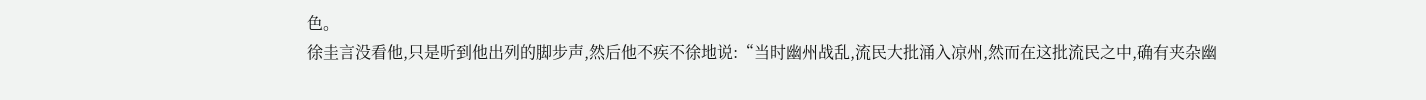色。
徐圭言没看他,只是听到他出列的脚步声,然后他不疾不徐地说:“当时幽州战乱,流民大批涌入凉州,然而在这批流民之中,确有夹杂幽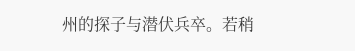州的探子与潜伏兵卒。若稍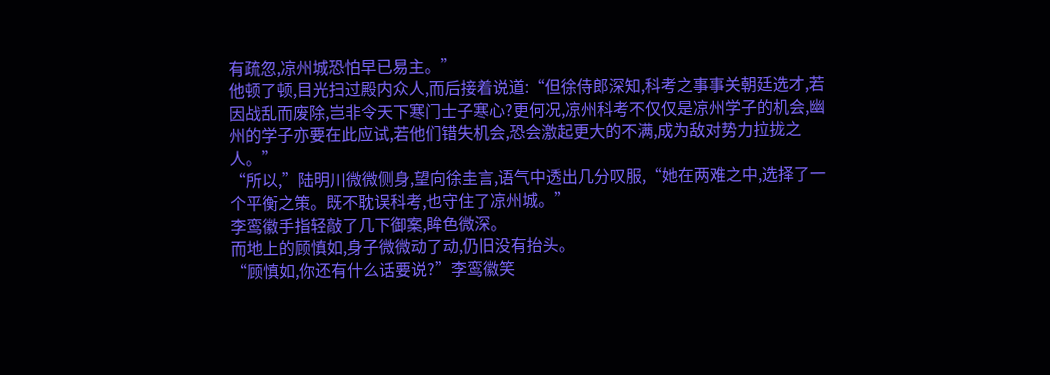有疏忽,凉州城恐怕早已易主。”
他顿了顿,目光扫过殿内众人,而后接着说道:“但徐侍郎深知,科考之事事关朝廷选才,若因战乱而废除,岂非令天下寒门士子寒心?更何况,凉州科考不仅仅是凉州学子的机会,幽州的学子亦要在此应试,若他们错失机会,恐会激起更大的不满,成为敌对势力拉拢之人。”
“所以,”陆明川微微侧身,望向徐圭言,语气中透出几分叹服,“她在两难之中,选择了一个平衡之策。既不耽误科考,也守住了凉州城。”
李鸾徽手指轻敲了几下御案,眸色微深。
而地上的顾慎如,身子微微动了动,仍旧没有抬头。
“顾慎如,你还有什么话要说?”李鸾徽笑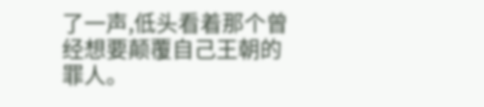了一声,低头看着那个曾经想要颠覆自己王朝的罪人。